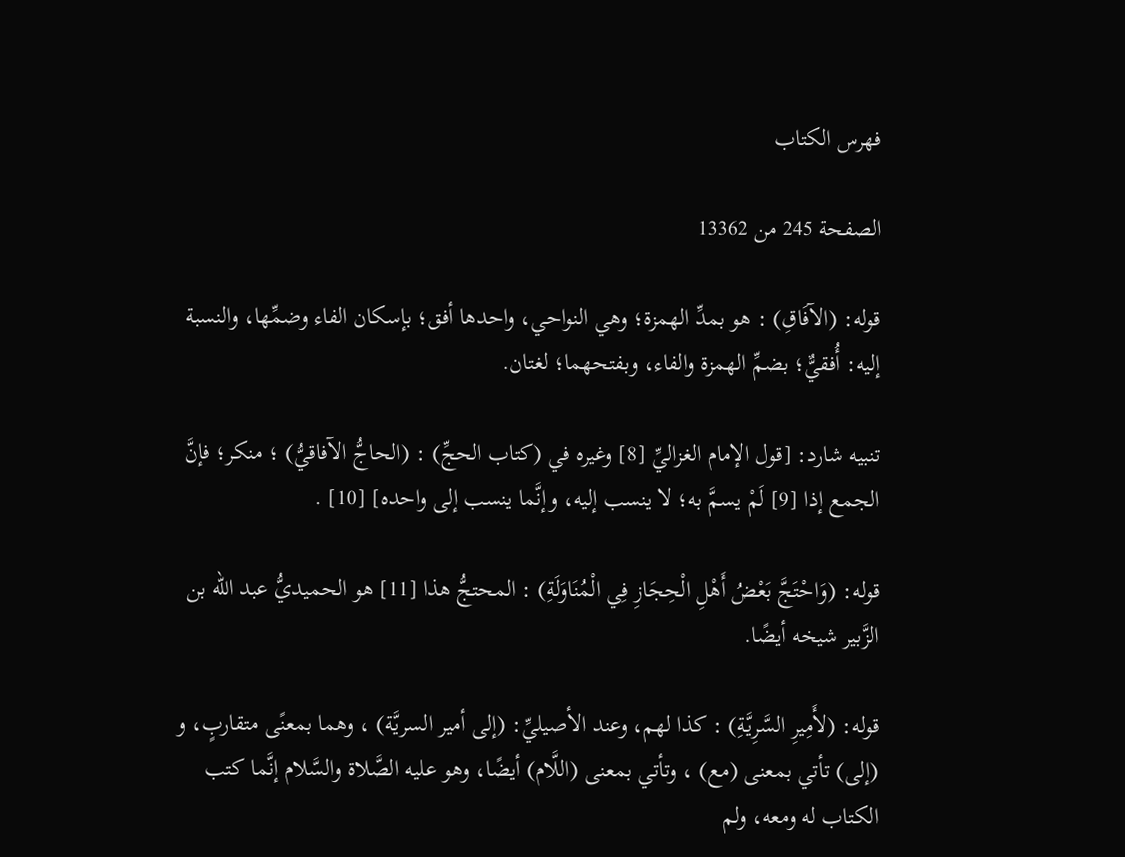فهرس الكتاب

الصفحة 245 من 13362

قوله: (الآفَاقِ) : هو بمدِّ الهمزة؛ وهي النواحي، واحدها أفق؛ بإسكان الفاء وضمِّها، والنسبة إليه: أُفقيٌّ؛ بضمِّ الهمزة والفاء، وبفتحهما؛ لغتان.

تنبيه شارد: [قول الإمام الغزاليِّ [8] وغيره في (كتاب الحجِّ) : (الحاجُّ الآفاقيُّ) ؛ منكر؛ فإنَّ الجمع إذا [9] لَمْ يسمَّ به؛ لا ينسب إليه، وإنَّما ينسب إلى واحده] [10] .

قوله: (وَاحْتَجَّ بَعْضُ أَهْلِ الْحِجَازِ فِي الْمُنَاوَلَةِ) : المحتجُّ هذا [11] هو الحميديُّ عبد الله بن الزَّبير شيخه أيضًا.

قوله: (لأَمِيرِ السَّرِيَّةِ) : كذا لهم، وعند الأصيليِّ: (إلى أمير السريَّة) ، وهما بمعنًى متقاربٍ، و (إلى) تأتي بمعنى (مع) ، وتأتي بمعنى (اللَّام) أيضًا، وهو عليه الصَّلاة والسَّلام إنَّما كتب الكتاب له ومعه، ولم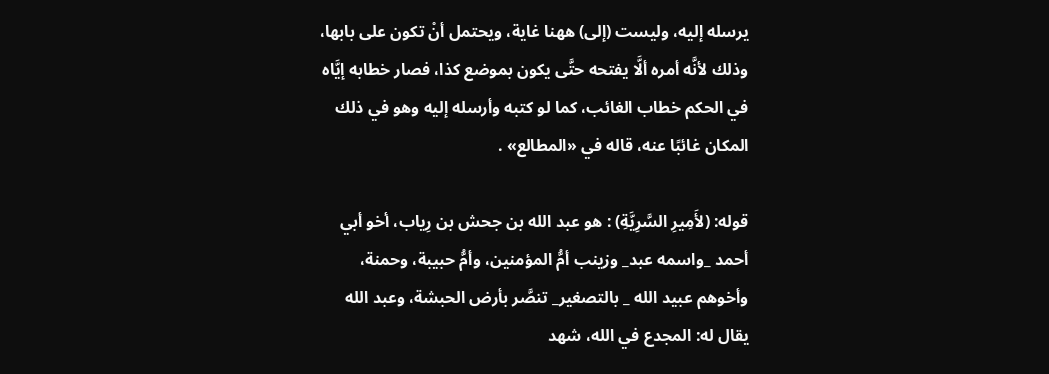يرسله إليه، وليست (إلى) ههنا غاية، ويحتمل أنْ تكون على بابها، وذلك لأنَّه أمره ألَّا يفتحه حتَّى يكون بموضع كذا، فصار خطابه إيَّاه في الحكم خطاب الغائب، كما لو كتبه وأرسله إليه وهو في ذلك المكان غائبًا عنه، قاله في «المطالع» .

قوله: (لأَمِيرِ السَّرِيَّةِ) : هو عبد الله بن جحش بن رِياب، أخو أبي أحمد _واسمه عبد_ وزينب أمُّ المؤمنين، وأمُّ حبيبة، وحمنة، وأخوهم عبيد الله _ بالتصغير_ تنصَّر بأرض الحبشة، وعبد الله يقال له: المجدع في الله، شهد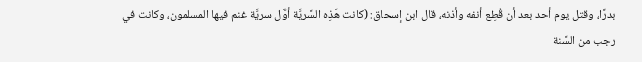بدرًا، وقتل يوم أحد بعد أن قُطِع أنفه وأذنه، قال ابن إسحاق: (كانت هَذِه السَّريَّة أوَّل سريَّة غنم فيها المسلمون، وكانت في رجب من السَّنة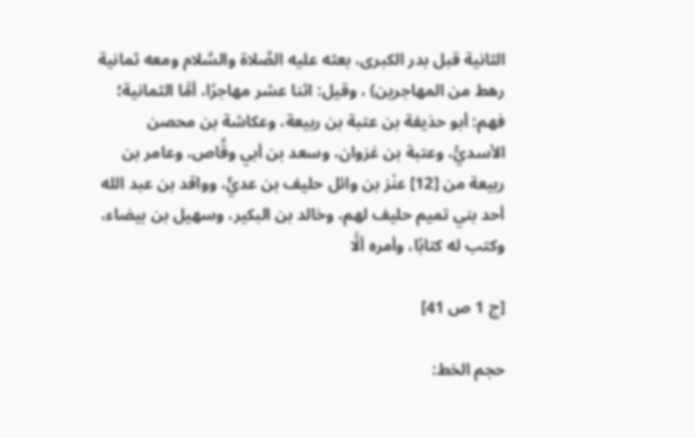الثانية قبل بدر الكبرى، بعثه عليه الصَّلاة والسَّلام ومعه ثمانية رهط من المهاجرين) ، وقيل: اثنا عشر مهاجرًا، أمَّا الثمانية؛ فهم: أبو حذيفة بن عتبة بن ربيعة، وعكاشة بن محصن الأسديُّ، وعتبة بن غزوان، وسعد بن أبي وقَّاص، وعامر بن ربيعة من [12] عنْز بن وائل حليف بن عديٍّ، وواقد بن عبد الله أحد بني تميم حليف لهم، وخالد بن البكير، وسهيل بن بيضاء، وكتب له كتابًا، وأمره ألَّا

[ج 1 ص 41]

حجم الخط: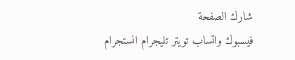شارك الصفحة
فيسبوك واتساب تويتر تليجرام انستجرام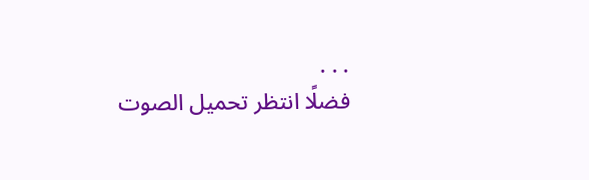. . .
فضلًا انتظر تحميل الصوت